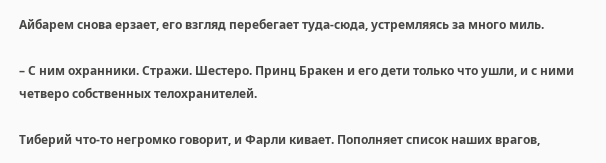Айбарем снова ерзает, его взгляд перебегает туда-сюда, устремляясь за много миль.

– С ним охранники. Стражи. Шестеро. Принц Бракен и его дети только что ушли, и с ними четверо собственных телохранителей.

Тиберий что-то негромко говорит, и Фарли кивает. Пополняет список наших врагов,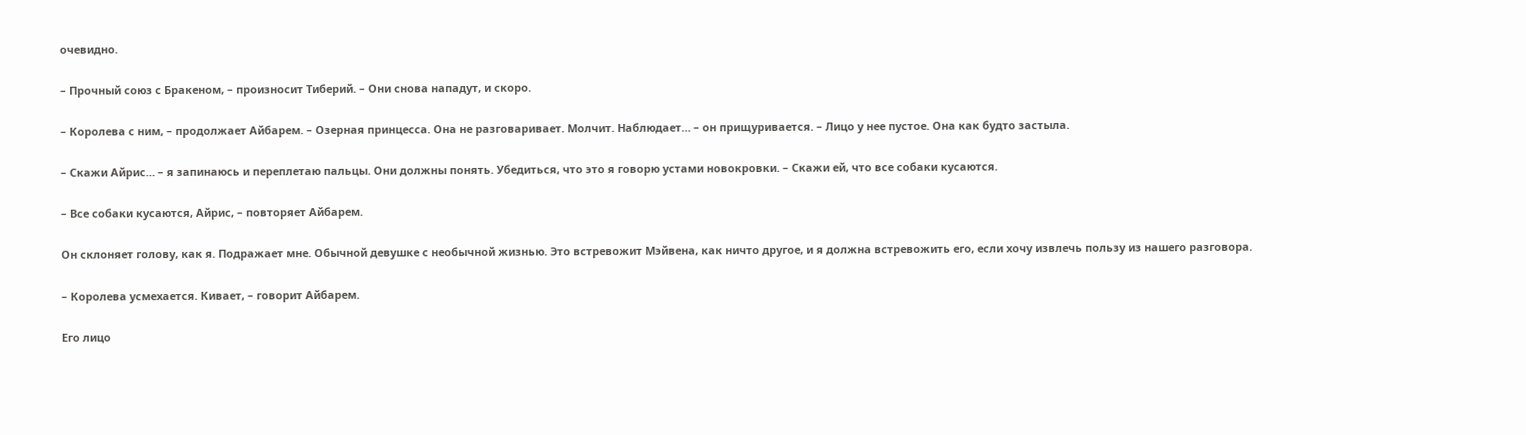очевидно.

– Прочный союз с Бракеном, – произносит Тиберий. – Они снова нападут, и скоро.

– Королева с ним, – продолжает Айбарем. – Озерная принцесса. Она не разговаривает. Молчит. Наблюдает… – он прищуривается. – Лицо у нее пустое. Она как будто застыла.

– Скажи Айрис… – я запинаюсь и переплетаю пальцы. Они должны понять. Убедиться, что это я говорю устами новокровки. – Скажи ей, что все собаки кусаются.

– Все собаки кусаются, Айрис, – повторяет Айбарем.

Он склоняет голову, как я. Подражает мне. Обычной девушке с необычной жизнью. Это встревожит Мэйвена, как ничто другое, и я должна встревожить его, если хочу извлечь пользу из нашего разговора.

– Королева усмехается. Кивает, – говорит Айбарем.

Его лицо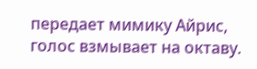передает мимику Айрис, голос взмывает на октаву.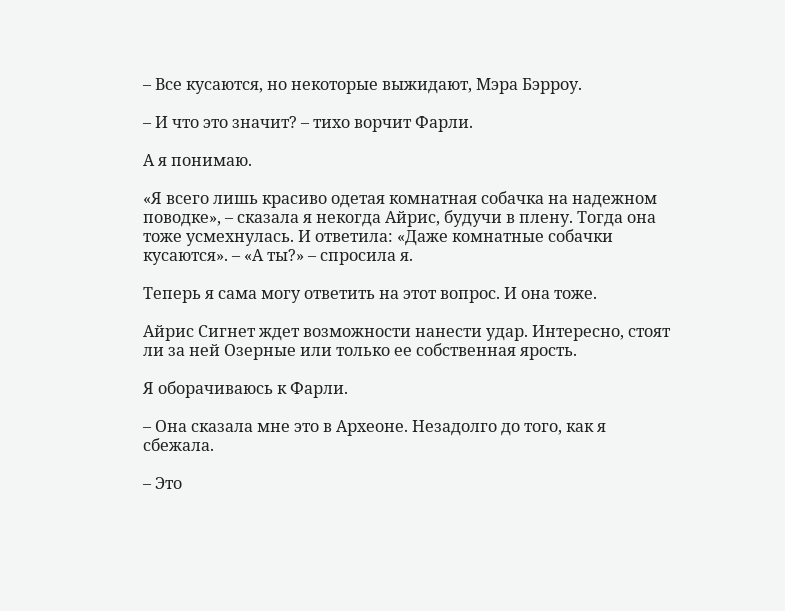– Все кусаются, но некоторые выжидают, Мэра Бэрроу.

– И что это значит? – тихо ворчит Фарли.

А я понимаю.

«Я всего лишь красиво одетая комнатная собачка на надежном поводке», – сказала я некогда Айрис, будучи в плену. Тогда она тоже усмехнулась. И ответила: «Даже комнатные собачки кусаются». – «А ты?» – спросила я.

Теперь я сама могу ответить на этот вопрос. И она тоже.

Айрис Сигнет ждет возможности нанести удар. Интересно, стоят ли за ней Озерные или только ее собственная ярость.

Я оборачиваюсь к Фарли.

– Она сказала мне это в Археоне. Незадолго до того, как я сбежала.

– Это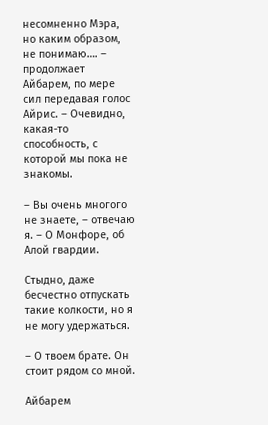несомненно Мэра, но каким образом, не понимаю…. – продолжает Айбарем, по мере сил передавая голос Айрис. – Очевидно, какая-то способность, с которой мы пока не знакомы.

– Вы очень многого не знаете, – отвечаю я. – О Монфоре, об Алой гвардии.

Стыдно, даже бесчестно отпускать такие колкости, но я не могу удержаться.

– О твоем брате. Он стоит рядом со мной.

Айбарем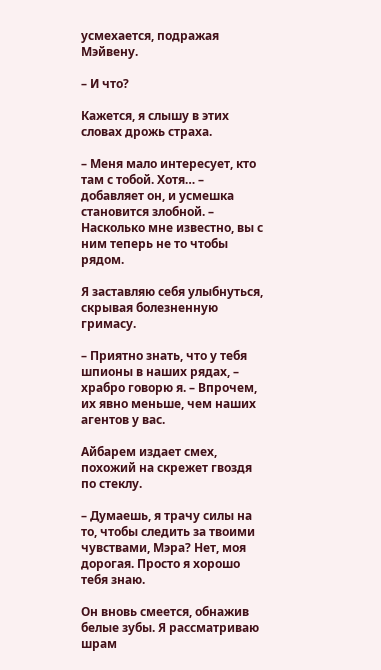усмехается, подражая Мэйвену.

– И что?

Кажется, я слышу в этих словах дрожь страха.

– Меня мало интересует, кто там с тобой. Хотя… – добавляет он, и усмешка становится злобной. – Насколько мне известно, вы с ним теперь не то чтобы рядом.

Я заставляю себя улыбнуться, скрывая болезненную гримасу.

– Приятно знать, что у тебя шпионы в наших рядах, – храбро говорю я. – Впрочем, их явно меньше, чем наших агентов у вас.

Айбарем издает смех, похожий на скрежет гвоздя по стеклу.

– Думаешь, я трачу силы на то, чтобы следить за твоими чувствами, Мэра? Нет, моя дорогая. Просто я хорошо тебя знаю.

Он вновь смеется, обнажив белые зубы. Я рассматриваю шрам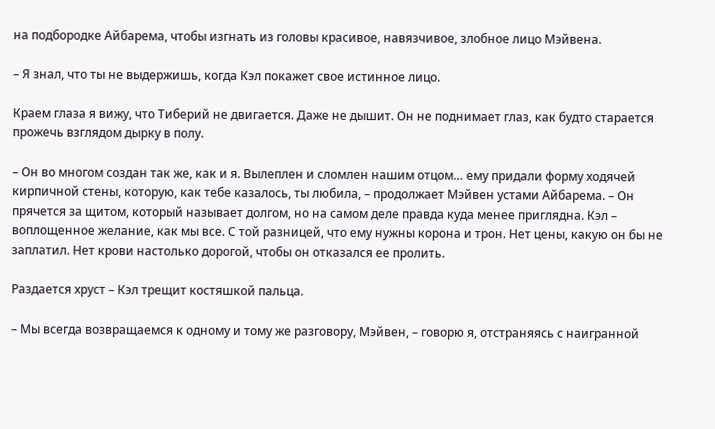на подбородке Айбарема, чтобы изгнать из головы красивое, навязчивое, злобное лицо Мэйвена.

– Я знал, что ты не выдержишь, когда Кэл покажет свое истинное лицо.

Краем глаза я вижу, что Тиберий не двигается. Даже не дышит. Он не поднимает глаз, как будто старается прожечь взглядом дырку в полу.

– Он во многом создан так же, как и я. Вылеплен и сломлен нашим отцом… ему придали форму ходячей кирпичной стены, которую, как тебе казалось, ты любила, – продолжает Мэйвен устами Айбарема. – Он прячется за щитом, который называет долгом, но на самом деле правда куда менее приглядна. Кэл – воплощенное желание, как мы все. С той разницей, что ему нужны корона и трон. Нет цены, какую он бы не заплатил. Нет крови настолько дорогой, чтобы он отказался ее пролить.

Раздается хруст – Кэл трещит костяшкой пальца.

– Мы всегда возвращаемся к одному и тому же разговору, Мэйвен, – говорю я, отстраняясь с наигранной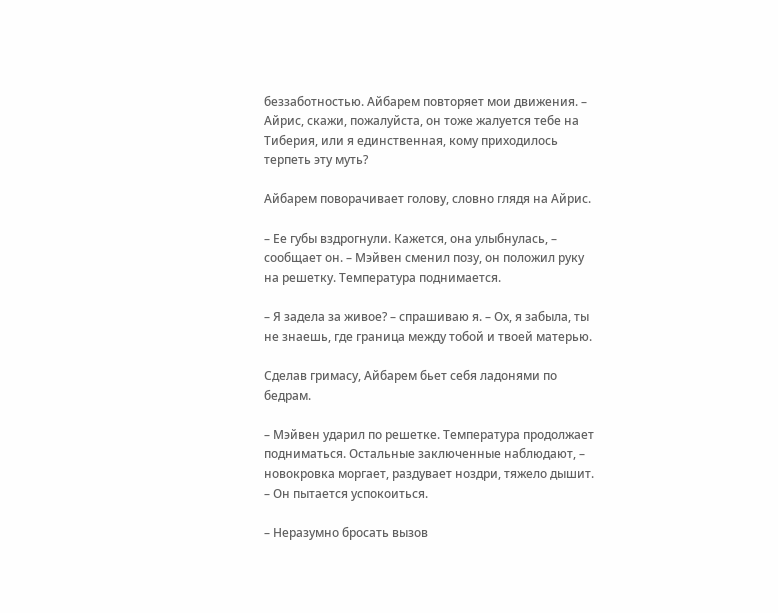беззаботностью. Айбарем повторяет мои движения. – Айрис, скажи, пожалуйста, он тоже жалуется тебе на Тиберия, или я единственная, кому приходилось терпеть эту муть?

Айбарем поворачивает голову, словно глядя на Айрис.

– Ее губы вздрогнули. Кажется, она улыбнулась, – сообщает он. – Мэйвен сменил позу, он положил руку на решетку. Температура поднимается.

– Я задела за живое? – спрашиваю я. – Ох, я забыла, ты не знаешь, где граница между тобой и твоей матерью.

Сделав гримасу, Айбарем бьет себя ладонями по бедрам.

– Мэйвен ударил по решетке. Температура продолжает подниматься. Остальные заключенные наблюдают, – новокровка моргает, раздувает ноздри, тяжело дышит. – Он пытается успокоиться.

– Неразумно бросать вызов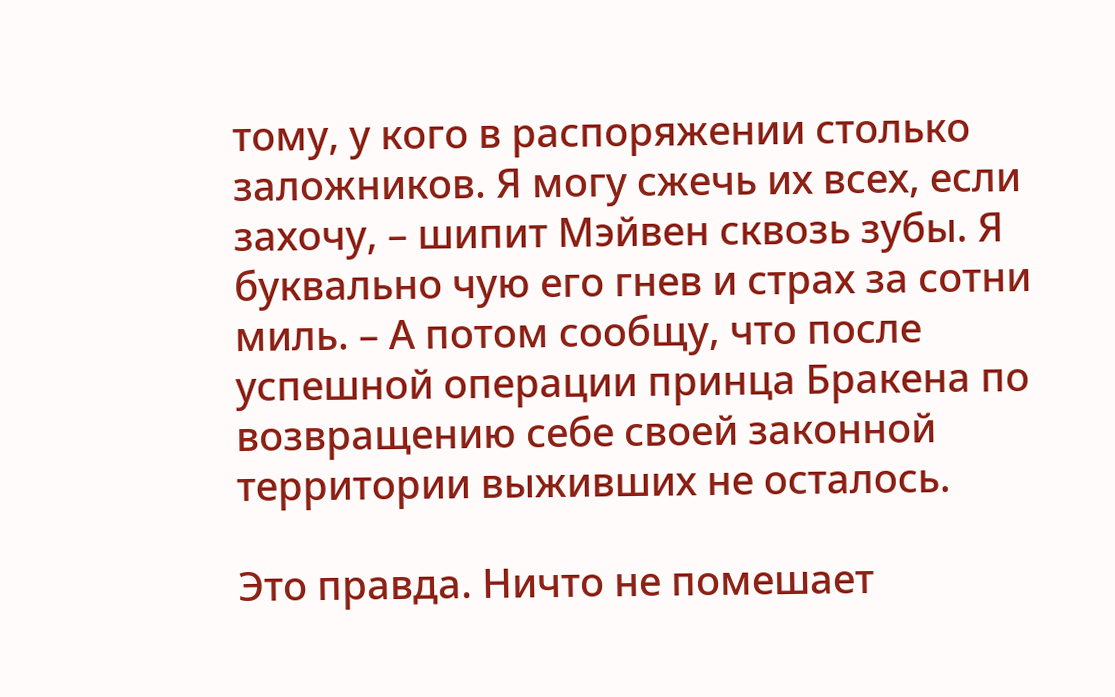тому, у кого в распоряжении столько заложников. Я могу сжечь их всех, если захочу, – шипит Мэйвен сквозь зубы. Я буквально чую его гнев и страх за сотни миль. – А потом сообщу, что после успешной операции принца Бракена по возвращению себе своей законной территории выживших не осталось.

Это правда. Ничто не помешает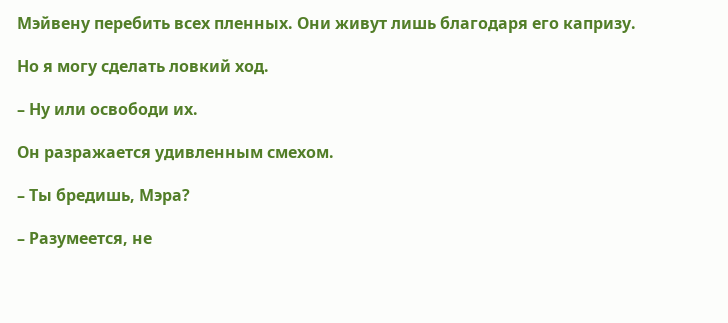Мэйвену перебить всех пленных. Они живут лишь благодаря его капризу.

Но я могу сделать ловкий ход.

– Ну или освободи их.

Он разражается удивленным смехом.

– Ты бредишь, Мэра?

– Разумеется, не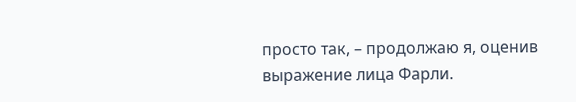просто так, – продолжаю я, оценив выражение лица Фарли.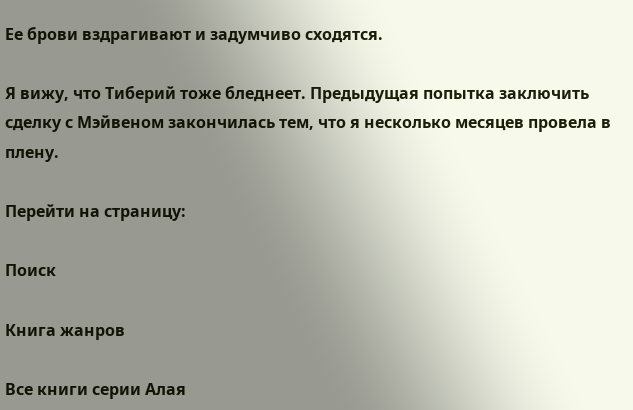Ее брови вздрагивают и задумчиво сходятся.

Я вижу, что Тиберий тоже бледнеет. Предыдущая попытка заключить сделку с Мэйвеном закончилась тем, что я несколько месяцев провела в плену.

Перейти на страницу:

Поиск

Книга жанров

Все книги серии Алая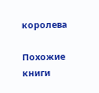королева

Похожие книги